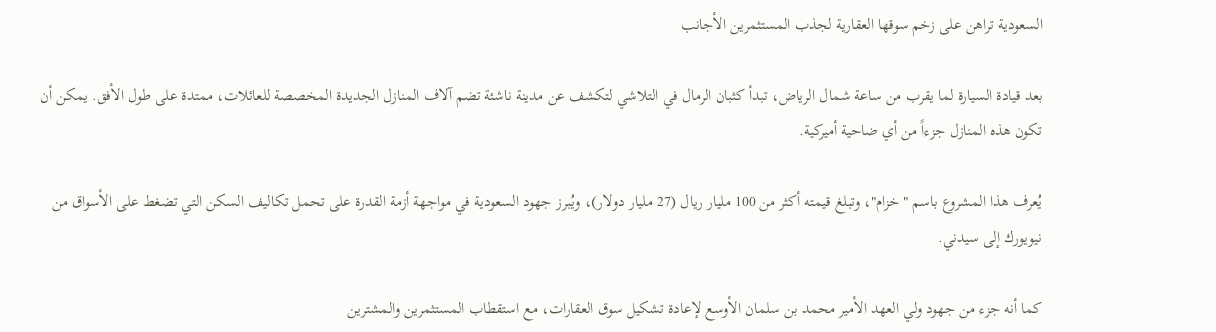السعودية تراهن على زخم سوقها العقارية لجذب المستثمرين الأجانب

بعد قيادة السيارة لما يقرب من ساعة شمال الرياض، تبدأ كثبان الرمال في التلاشي لتكشف عن مدينة ناشئة تضم آلاف المنازل الجديدة المخصصة للعائلات، ممتدة على طول الأفق. يمكن أن تكون هذه المنازل جزءاً من أي ضاحية أميركية.

يُعرف هذا المشروع باسم "خزام"، وتبلغ قيمته أكثر من 100 مليار ريال (27 مليار دولار)، ويُبرز جهود السعودية في مواجهة أزمة القدرة على تحمل تكاليف السكن التي تضغط على الأسواق من نيويورك إلى سيدني.

كما أنه جزء من جهود ولي العهد الأمير محمد بن سلمان الأوسع لإعادة تشكيل سوق العقارات، مع استقطاب المستثمرين والمشترين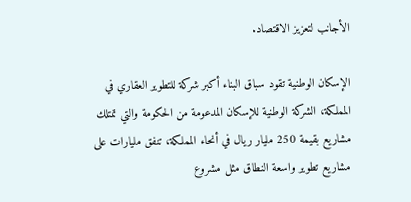الأجانب لتعزيز الاقتصاد.

الإسكان الوطنية تقود سباق البناء أكبر شركة للتطوير العقاري في المملكة، الشركة الوطنية للإسكان المدعومة من الحكومة والتي تمتلك مشاريع بقيمة 250 مليار ريال في أنحاء المملكة، تنفق مليارات على مشاريع تطوير واسعة النطاق مثل مشروع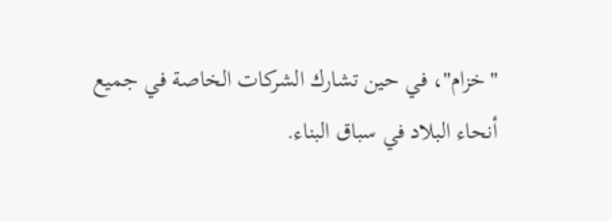"خزام"، في حين تشارك الشركات الخاصة في جميع أنحاء البلاد في سباق البناء.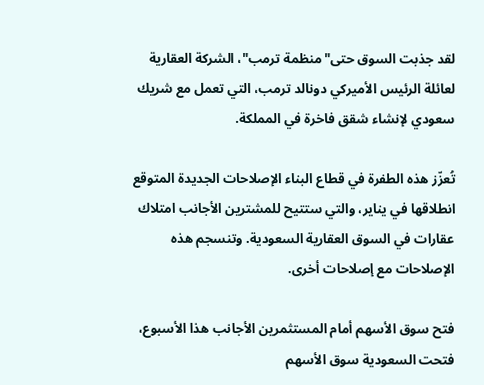لقد جذبت السوق حتى"منظمة ترمب"، الشركة العقارية لعائلة الرئيس الأميركي دونالد ترمب، التي تعمل مع شريك سعودي لإنشاء شقق فاخرة في المملكة.

تُعزّز هذه الطفرة في قطاع البناء الإصلاحات الجديدة المتوقع انطلاقها في يناير، والتي ستتيح للمشترين الأجانب امتلاك عقارات في السوق العقارية السعودية. وتنسجم هذه الإصلاحات مع إصلاحات أخرى.

فتح سوق الأسهم أمام المستثمرين الأجانب هذا الأسبوع، فتحت السعودية سوق الأسهم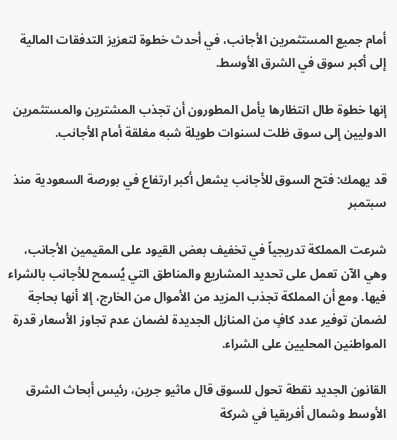أمام جميع المستثمرين الأجانب، في أحدث خطوة لتعزيز التدفقات المالية إلى أكبر سوق في الشرق الأوسط.

إنها خطوة طال انتظارها يأمل المطورون أن تجذب المشترين والمستثمرين الدوليين إلى سوق ظلت لسنوات طويلة شبه مغلقة أمام الأجانب.

قد يهمك: فتح السوق للأجانب يشعل أكبر ارتفاع في بورصة السعودية منذ سبتمبر

شرعت المملكة تدريجياً في تخفيف بعض القيود على المقيمين الأجانب، وهي الآن تعمل على تحديد المشاريع والمناطق التي يُسمح للأجانب بالشراء فيها. ومع أن المملكة تجذب المزيد من الأموال من الخارج، إلا أنها بحاجة لضمان توفير عدد كافٍ من المنازل الجديدة لضمان عدم تجاوز الأسعار قدرة المواطنين المحليين على الشراء.

القانون الجديد نقطة تحول للسوق قال ماثيو جرين، رئيس أبحاث الشرق الأوسط وشمال أفريقيا في شركة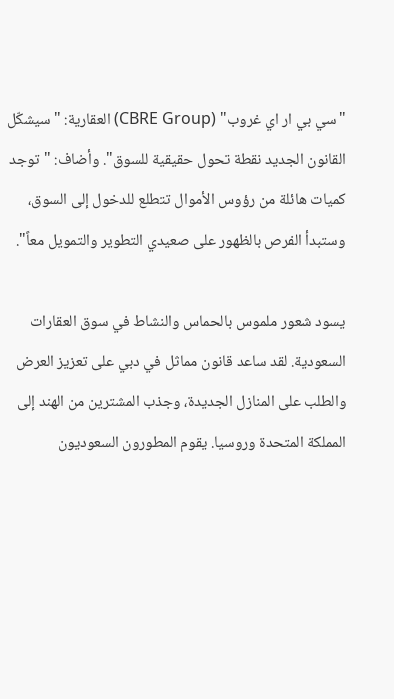"سي بي ار اي غروب" (CBRE Group) العقارية: "سيشكّل القانون الجديد نقطة تحول حقيقية للسوق". وأضاف: "توجد كميات هائلة من رؤوس الأموال تتطلع للدخول إلى السوق، وستبدأ الفرص بالظهور على صعيدي التطوير والتمويل معاً".

يسود شعور ملموس بالحماس والنشاط في سوق العقارات السعودية. لقد ساعد قانون مماثل في دبي على تعزيز العرض والطلب على المنازل الجديدة، وجذب المشترين من الهند إلى المملكة المتحدة وروسيا. يقوم المطورون السعوديون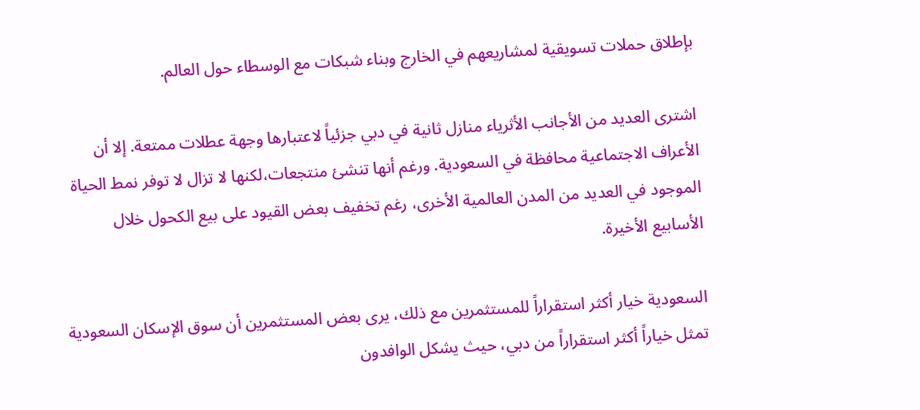بإطلاق حملات تسويقية لمشاريعهم في الخارج وبناء شبكات مع الوسطاء حول العالم.

اشترى العديد من الأجانب الأثرياء منازل ثانية في دبي جزئياً لاعتبارها وجهة عطلات ممتعة. إلا أن الأعراف الاجتماعية محافظة في السعودية. ورغم أنها تنشئ منتجعات،لكنها لا تزال لا توفر نمط الحياة الموجود في العديد من المدن العالمية الأخرى، رغم تخفيف بعض القيود على بيع الكحول خلال الأسابيع الأخيرة.

السعودية خيار أكثر استقراراً للمستثمرين مع ذلك، يرى بعض المستثمرين أن سوق الإسكان السعودية تمثل خياراً أكثر استقراراً من دبي، حيث يشكل الوافدون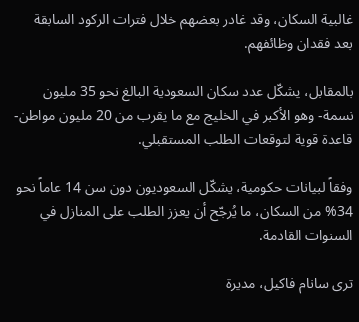غالبية السكان، وقد غادر بعضهم خلال فترات الركود السابقة بعد فقدان وظائفهم.

بالمقابل، يشكّل عدد سكان السعودية البالغ نحو 35 مليون نسمة- وهو الأكبر في الخليج مع ما يقرب من 20 مليون مواطن- قاعدة قوية لتوقعات الطلب المستقبلي.

وفقاً لبيانات حكومية، يشكّل السعوديون دون سن 14 عاماً نحو 34% من السكان، ما يُرجّح أن يعزز الطلب على المنازل في السنوات القادمة.

ترى سانام فاكيل، مديرة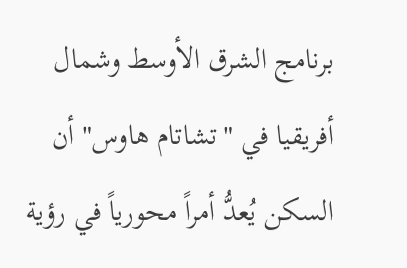برنامج الشرق الأوسط وشمال أفريقيا في "تشاتام هاوس" أن السكن يُعدُّ أمراً محورياً في رؤية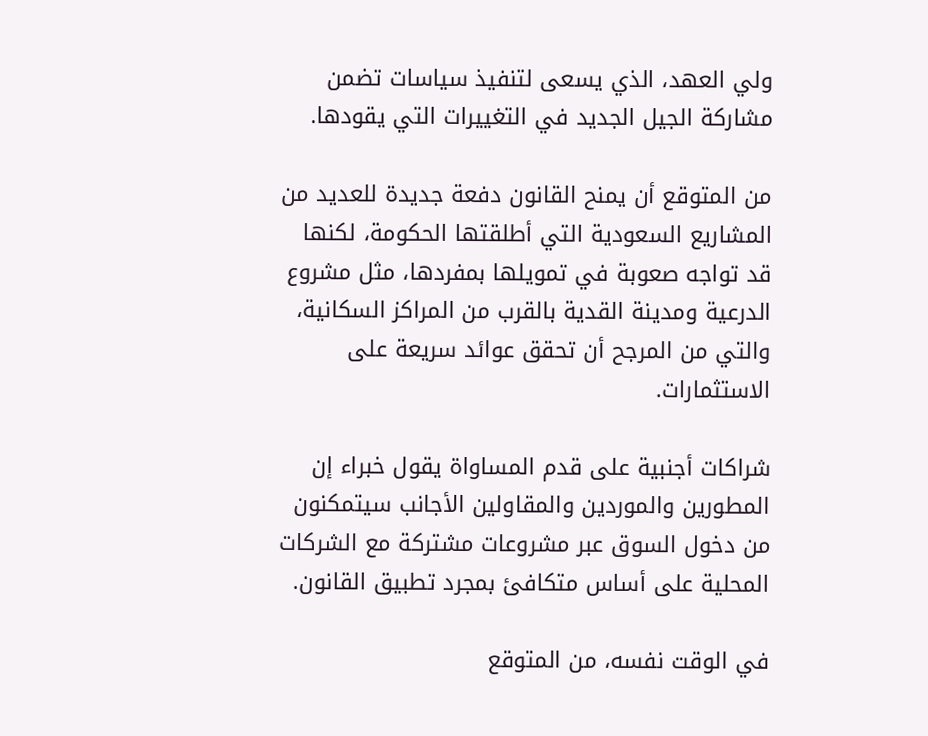ولي العهد، الذي يسعى لتنفيذ سياسات تضمن مشاركة الجيل الجديد في التغييرات التي يقودها.

من المتوقع أن يمنح القانون دفعة جديدة للعديد من المشاريع السعودية التي أطلقتها الحكومة، لكنها قد تواجه صعوبة في تمويلها بمفردها، مثل مشروع الدرعية ومدينة القدية بالقرب من المراكز السكانية، والتي من المرجح أن تحقق عوائد سريعة على الاستثمارات.

شراكات أجنبية على قدم المساواة يقول خبراء إن المطورين والموردين والمقاولين الأجانب سيتمكنون من دخول السوق عبر مشروعات مشتركة مع الشركات المحلية على أساس متكافئ بمجرد تطبيق القانون.

في الوقت نفسه، من المتوقع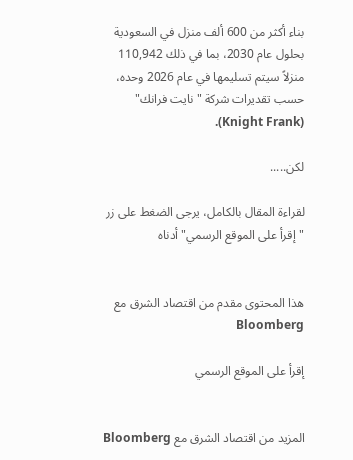بناء أكثر من 600 ألف منزل في السعودية بحلول عام 2030، بما في ذلك 110,942 منزلاً سيتم تسليمها في عام 2026 وحده، حسب تقديرات شركة "نايت فرانك" (Knight Frank).

لكن.....

لقراءة المقال بالكامل، يرجى الضغط على زر "إقرأ على الموقع الرسمي" أدناه


هذا المحتوى مقدم من اقتصاد الشرق مع Bloomberg

إقرأ على الموقع الرسمي


المزيد من اقتصاد الشرق مع Bloomberg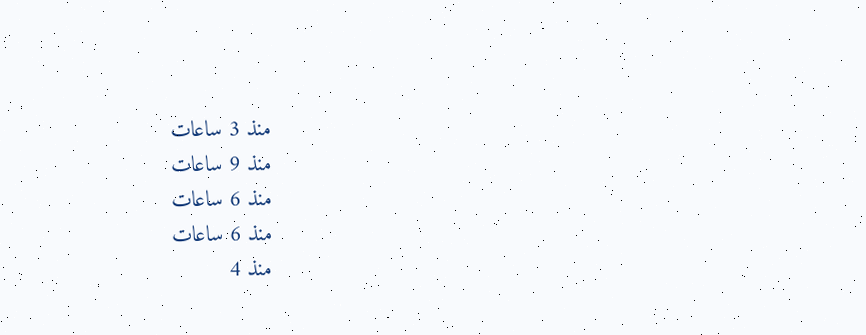منذ 3 ساعات
منذ 9 ساعات
منذ 6 ساعات
منذ 6 ساعات
منذ 4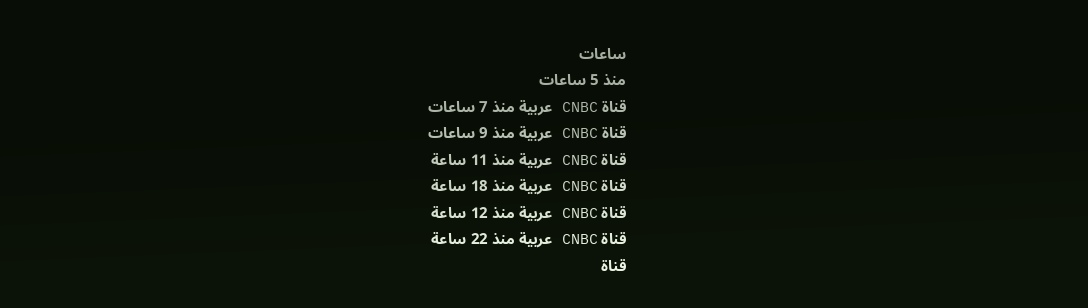ساعات
منذ 5 ساعات
قناة CNBC عربية منذ 7 ساعات
قناة CNBC عربية منذ 9 ساعات
قناة CNBC عربية منذ 11 ساعة
قناة CNBC عربية منذ 18 ساعة
قناة CNBC عربية منذ 12 ساعة
قناة CNBC عربية منذ 22 ساعة
قناة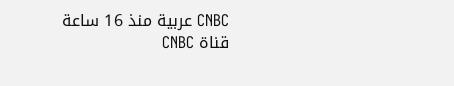CNBC عربية منذ 16 ساعة
قناة CNBC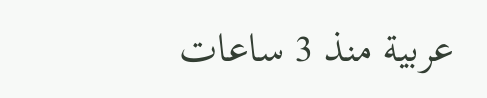عربية منذ 3 ساعات